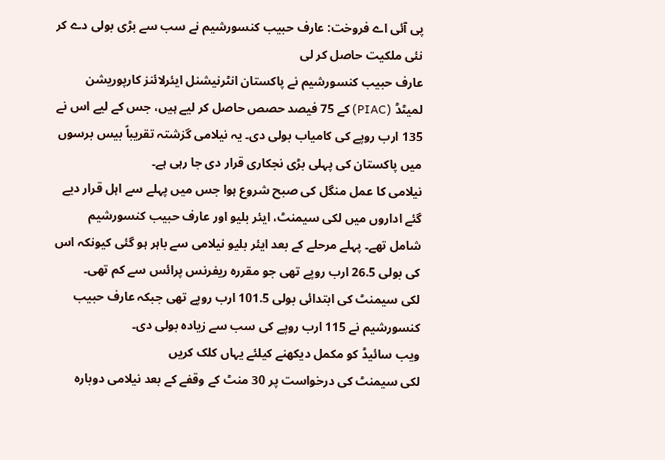پی آئی اے فروخت: عارف حبیب کنسورشیم نے سب سے بڑی بولی دے کر نئی ملکیت حاصل کر لی
عارف حبیب کنسورشیم نے پاکستان انٹرنیشنل ایئرلائنز کارپوریشن لمیٹڈ (PIAC) کے 75 فیصد حصص حاصل کر لیے ہیں، جس کے لیے اس نے 135 ارب روپے کی کامیاب بولی دی۔ یہ نیلامی گزشتہ تقریباً بیس برسوں میں پاکستان کی پہلی بڑی نجکاری قرار دی جا رہی ہے۔
نیلامی کا عمل منگل کی صبح شروع ہوا جس میں پہلے سے اہل قرار دیے گئے اداروں میں لکی سیمنٹ، ایئر بلیو اور عارف حبیب کنسورشیم شامل تھے۔ پہلے مرحلے کے بعد ایئر بلیو نیلامی سے باہر ہو گئی کیونکہ اس کی بولی 26.5 ارب روپے تھی جو مقررہ ریفرنس پرائس سے کم تھی۔
لکی سیمنٹ کی ابتدائی بولی 101.5 ارب روپے تھی جبکہ عارف حبیب کنسورشیم نے 115 ارب روپے کی سب سے زیادہ بولی دی۔
ویب سائیڈ کو مکمل دیکھنے کیلئے یہاں کلک کریں
لکی سیمنٹ کی درخواست پر 30 منٹ کے وقفے کے بعد نیلامی دوبارہ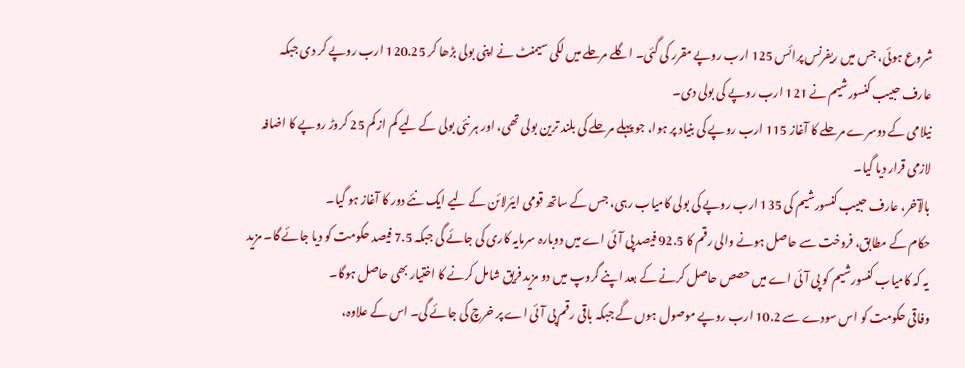شروع ہوئی، جس میں ریفرنس پرائس 125 ارب روپے مقرر کی گئی۔ اگلے مرحلے میں لکی سیمنٹ نے اپنی بولی بڑھا کر 120.25 ارب روپے کر دی جبکہ عارف حبیب کنسورشیم نے 121 ارب روپے کی بولی دی۔
نیلامی کے دوسرے مرحلے کا آغاز 115 ارب روپے کی بنیاد پر ہوا، جو پہلے مرحلے کی بلند ترین بولی تھی، اور ہر نئی بولی کے لیے کم از کم 25 کروڑ روپے کا اضافہ لازمی قرار دیا گیا۔
بالآخر، عارف حبیب کنسورشیم کی 135 ارب روپے کی بولی کامیاب رہی، جس کے ساتھ قومی ایئرلائن کے لیے ایک نئے دور کا آغاز ہو گیا۔
حکام کے مطابق، فروخت سے حاصل ہونے والی رقم کا 92.5 فیصد پی آئی اے میں دوبارہ سرمایہ کاری کی جائے گی جبکہ 7.5 فیصد حکومت کو دیا جائے گا۔ مزید یہ کہ کامیاب کنسورشیم کو پی آئی اے میں حصص حاصل کرنے کے بعد اپنے گروپ میں دو مزید فریق شامل کرنے کا اختیار بھی حاصل ہوگا۔
وفاقی حکومت کو اس سودے سے 10.2 ارب روپے موصول ہوں گے جبکہ باقی رقم پی آئی اے پر خرچ کی جائے گی۔ اس کے علاوہ،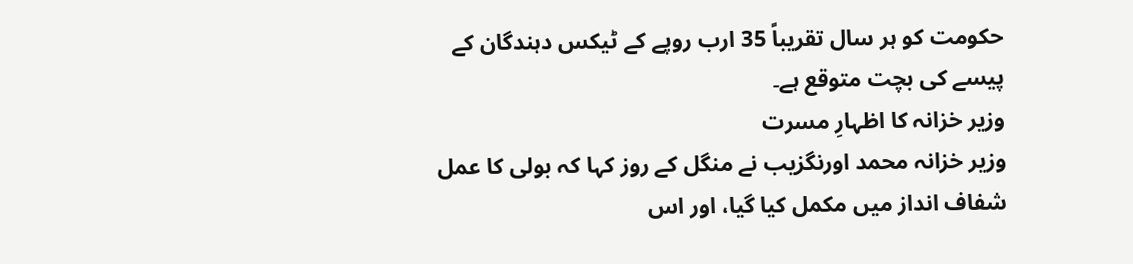حکومت کو ہر سال تقریباً 35 ارب روپے کے ٹیکس دہندگان کے پیسے کی بچت متوقع ہے۔
وزیر خزانہ کا اظہارِ مسرت
وزیر خزانہ محمد اورنگزیب نے منگل کے روز کہا کہ بولی کا عمل شفاف انداز میں مکمل کیا گیا، اور اس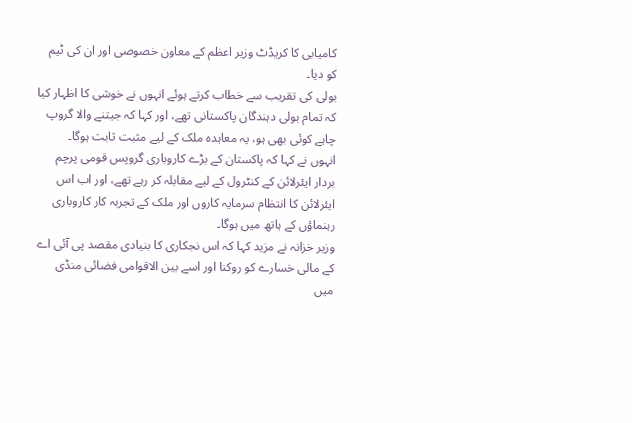کامیابی کا کریڈٹ وزیر اعظم کے معاون خصوصی اور ان کی ٹیم کو دیا۔
بولی کی تقریب سے خطاب کرتے ہوئے انہوں نے خوشی کا اظہار کیا کہ تمام بولی دہندگان پاکستانی تھے، اور کہا کہ جیتنے والا گروپ چاہے کوئی بھی ہو، یہ معاہدہ ملک کے لیے مثبت ثابت ہوگا۔
انہوں نے کہا کہ پاکستان کے بڑے کاروباری گروپس قومی پرچم بردار ایئرلائن کے کنٹرول کے لیے مقابلہ کر رہے تھے، اور اب اس ایئرلائن کا انتظام سرمایہ کاروں اور ملک کے تجربہ کار کاروباری رہنماؤں کے ہاتھ میں ہوگا۔
وزیر خزانہ نے مزید کہا کہ اس نجکاری کا بنیادی مقصد پی آئی اے کے مالی خسارے کو روکنا اور اسے بین الاقوامی فضائی منڈی میں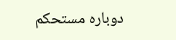دوبارہ مستحکم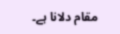مقام دلانا ہے۔